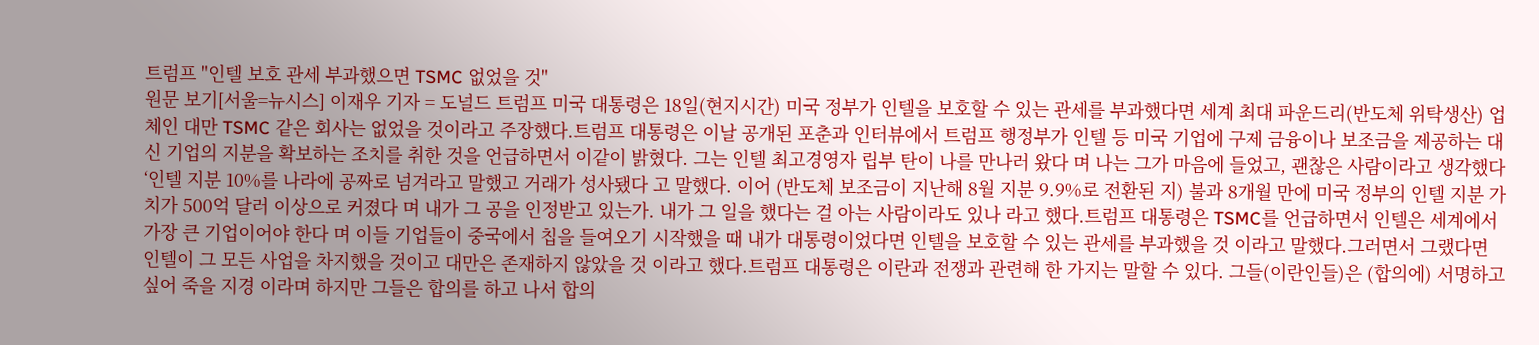트럼프 "인텔 보호 관세 부과했으면 TSMC 없었을 것"
원문 보기[서울=뉴시스] 이재우 기자 = 도널드 트럼프 미국 대통령은 18일(현지시간) 미국 정부가 인텔을 보호할 수 있는 관세를 부과했다면 세계 최대 파운드리(반도체 위탁생산) 업체인 대만 TSMC 같은 회사는 없었을 것이라고 주장했다.트럼프 대통령은 이날 공개된 포춘과 인터뷰에서 트럼프 행정부가 인텔 등 미국 기업에 구제 금융이나 보조금을 제공하는 대신 기업의 지분을 확보하는 조치를 취한 것을 언급하면서 이같이 밝혔다. 그는 인텔 최고경영자 립부 탄이 나를 만나러 왔다 며 나는 그가 마음에 들었고, 괜찮은 사람이라고 생각했다 ‘인텔 지분 10%를 나라에 공짜로 넘겨라고 말했고 거래가 성사됐다 고 말했다. 이어 (반도체 보조금이 지난해 8월 지분 9.9%로 전환된 지) 불과 8개월 만에 미국 정부의 인텔 지분 가치가 500억 달러 이상으로 커졌다 며 내가 그 공을 인정받고 있는가. 내가 그 일을 했다는 걸 아는 사람이라도 있나 라고 했다.트럼프 대통령은 TSMC를 언급하면서 인텔은 세계에서 가장 큰 기업이어야 한다 며 이들 기업들이 중국에서 칩을 들여오기 시작했을 때 내가 대통령이었다면 인텔을 보호할 수 있는 관세를 부과했을 것 이라고 말했다.그러면서 그랬다면 인텔이 그 모든 사업을 차지했을 것이고 대만은 존재하지 않았을 것 이라고 했다.트럼프 대통령은 이란과 전쟁과 관련해 한 가지는 말할 수 있다. 그들(이란인들)은 (합의에) 서명하고 싶어 죽을 지경 이라며 하지만 그들은 합의를 하고 나서 합의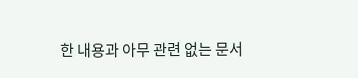한 내용과 아무 관련 없는 문서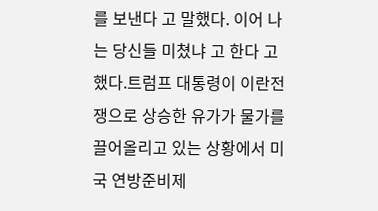를 보낸다 고 말했다. 이어 나는 당신들 미쳤냐 고 한다 고 했다.트럼프 대통령이 이란전쟁으로 상승한 유가가 물가를 끌어올리고 있는 상황에서 미국 연방준비제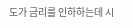도가 금리를 인하하는데 시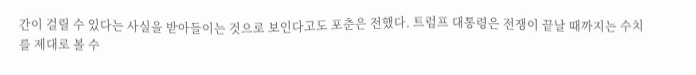간이 걸릴 수 있다는 사실을 받아들이는 것으로 보인다고도 포춘은 전했다. 트럼프 대통령은 전쟁이 끝날 때까지는 수치를 제대로 볼 수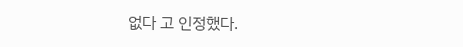없다 고 인정했다.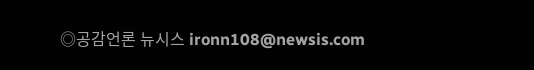◎공감언론 뉴시스 ironn108@newsis.com